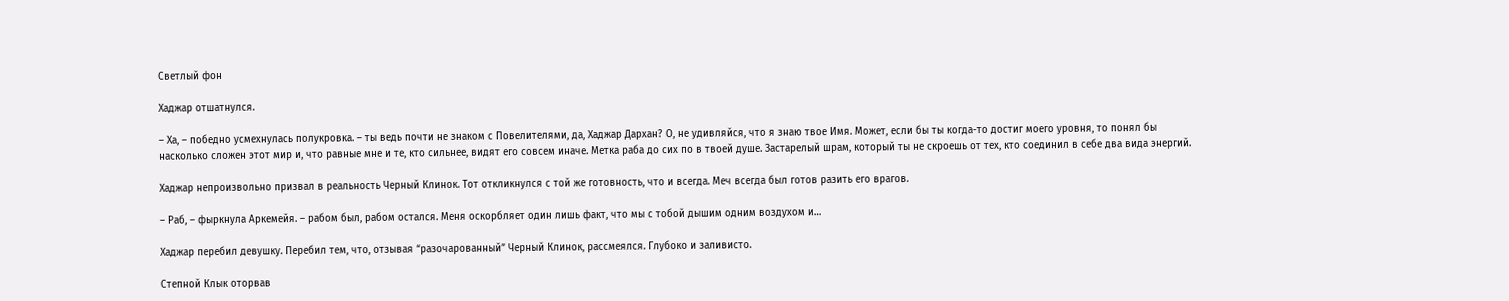Светлый фон

Хаджар отшатнулся.

– Ха, – победно усмехнулась полукровка. – ты ведь почти не знаком с Повелителями, да, Хаджар Дархан? О, не удивляйся, что я знаю твое Имя. Может, если бы ты когда-то достиг моего уровня, то понял бы насколько сложен этот мир и, что равные мне и те, кто сильнее, видят его совсем иначе. Метка раба до сих по в твоей душе. Застарелый шрам, который ты не скроешь от тех, кто соединил в себе два вида энергий.

Хаджар непроизвольно призвал в реальность Черный Клинок. Тот откликнулся с той же готовность, что и всегда. Меч всегда был готов разить его врагов.

– Раб, – фыркнула Аркемейя. – рабом был, рабом остался. Меня оскорбляет один лишь факт, что мы с тобой дышим одним воздухом и…

Хаджар перебил девушку. Перебил тем, что, отзывая “разочарованный” Черный Клинок, рассмеялся. Глубоко и заливисто.

Степной Клык оторвав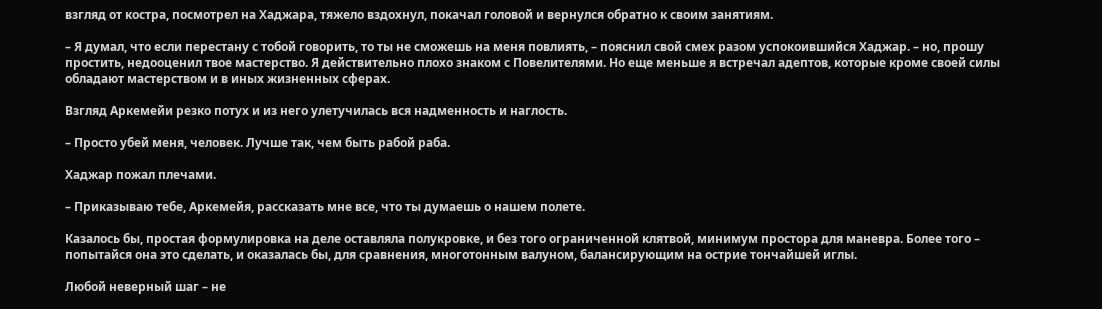взгляд от костра, посмотрел на Хаджара, тяжело вздохнул, покачал головой и вернулся обратно к своим занятиям.

– Я думал, что если перестану с тобой говорить, то ты не сможешь на меня повлиять, – пояснил свой смех разом успокоившийся Хаджар. – но, прошу простить, недооценил твое мастерство. Я действительно плохо знаком с Повелителями. Но еще меньше я встречал адептов, которые кроме своей силы обладают мастерством и в иных жизненных сферах.

Взгляд Аркемейи резко потух и из него улетучилась вся надменность и наглость.

– Просто убей меня, человек. Лучше так, чем быть рабой раба.

Хаджар пожал плечами.

– Приказываю тебе, Аркемейя, рассказать мне все, что ты думаешь о нашем полете.

Казалось бы, простая формулировка на деле оставляла полукровке, и без того ограниченной клятвой, минимум простора для маневра. Более того – попытайся она это сделать, и оказалась бы, для сравнения, многотонным валуном, балансирующим на острие тончайшей иглы.

Любой неверный шаг – не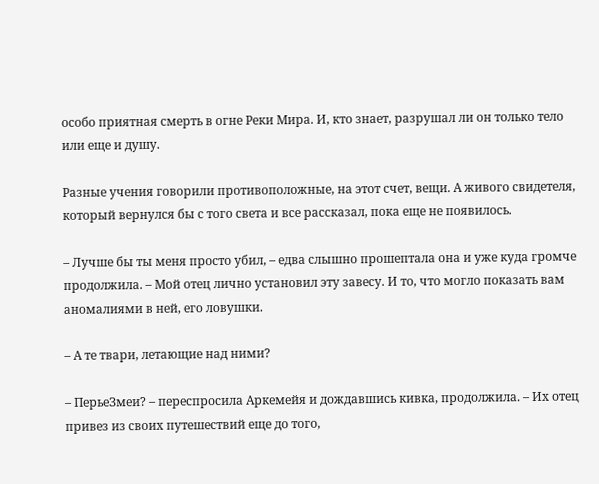особо приятная смерть в огне Реки Мира. И, кто знает, разрушал ли он только тело или еще и душу.

Разные учения говорили противоположные, на этот счет, вещи. А живого свидетеля, который вернулся бы с того света и все рассказал, пока еще не появилось.

– Лучше бы ты меня просто убил, – едва слышно прошептала она и уже куда громче продолжила. – Мой отец лично установил эту завесу. И то, что могло показать вам аномалиями в ней, его ловушки.

– А те твари, летающие над ними?

– ПерьеЗмеи? – переспросила Аркемейя и дождавшись кивка, продолжила. – Их отец привез из своих путешествий еще до того,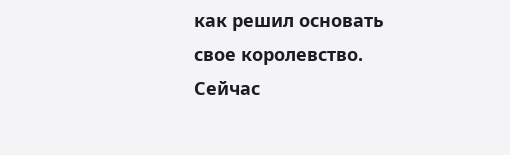как решил основать свое королевство. Сейчас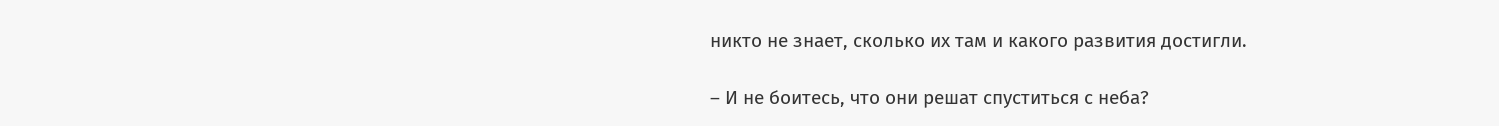никто не знает, сколько их там и какого развития достигли.

– И не боитесь, что они решат спуститься с неба?